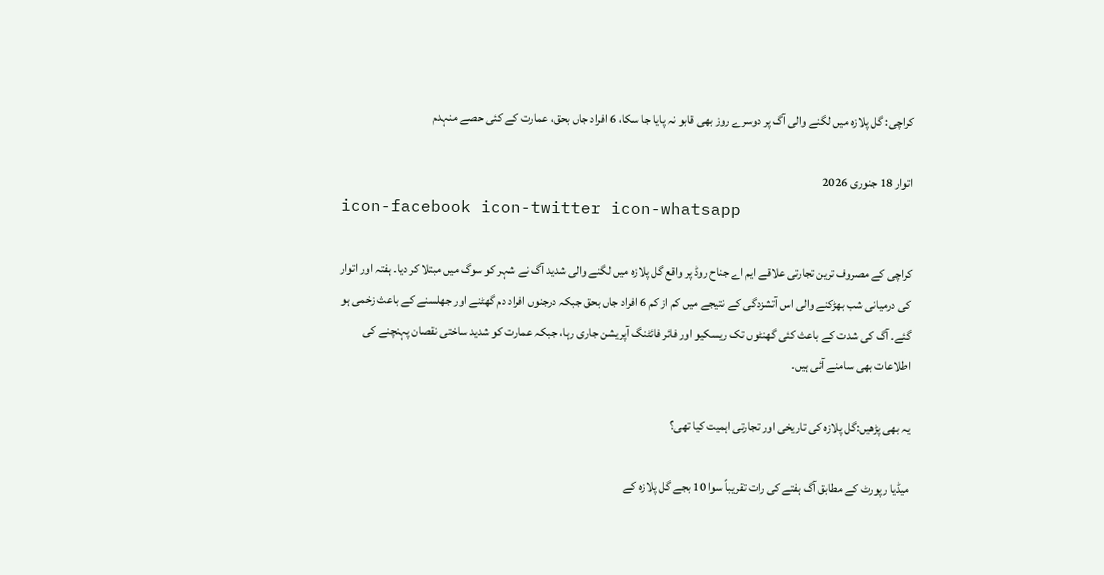کراچی: گل پلازہ میں لگنے والی آگ پر دوسرے روز بھی قابو نہ پایا جا سکا، 6 افراد جاں بحق، عمارت کے کئی حصے منہدم

اتوار 18 جنوری 2026
icon-facebook icon-twitter icon-whatsapp

کراچی کے مصروف ترین تجارتی علاقے ایم اے جناح روڈ پر واقع گل پلازہ میں لگنے والی شدید آگ نے شہر کو سوگ میں مبتلا کر دیا۔ ہفتہ اور اتوار کی درمیانی شب بھڑکنے والی اس آتشزدگی کے نتیجے میں کم از کم 6 افراد جاں بحق جبکہ درجنوں افراد دم گھٹنے اور جھلسنے کے باعث زخمی ہو گئے۔ آگ کی شدت کے باعث کئی گھنٹوں تک ریسکیو اور فائر فائٹنگ آپریشن جاری رہا، جبکہ عمارت کو شدید ساختی نقصان پہنچنے کی اطلاعات بھی سامنے آئی ہیں۔

یہ بھی پڑھیں:گل پلازہ کی تاریخی اور تجارتی اہمیت کیا تھی؟

میڈیا رپورٹ کے مطابق آگ ہفتے کی رات تقریباً سوا 10 بجے گل پلازہ کے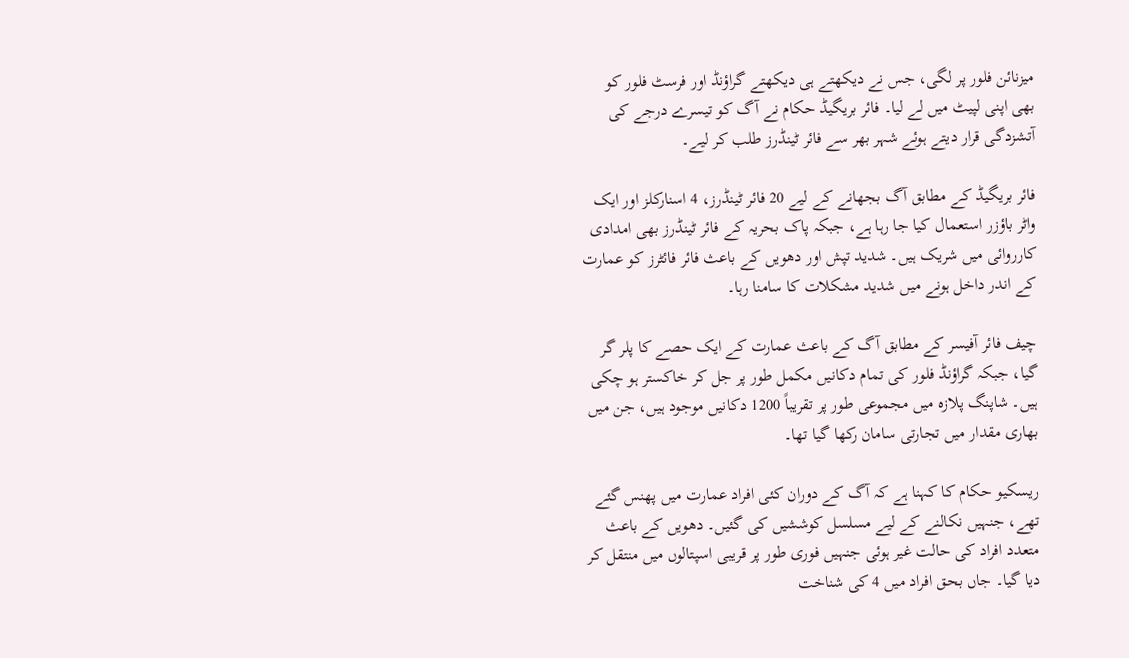میزنائن فلور پر لگی، جس نے دیکھتے ہی دیکھتے گراؤنڈ اور فرسٹ فلور کو بھی اپنی لپیٹ میں لے لیا۔ فائر بریگیڈ حکام نے آگ کو تیسرے درجے کی آتشزدگی قرار دیتے ہوئے شہر بھر سے فائر ٹینڈرز طلب کر لیے۔

فائر بریگیڈ کے مطابق آگ بجھانے کے لیے 20 فائر ٹینڈرز، 4 اسنارکلز اور ایک واٹر باؤزر استعمال کیا جا رہا ہے، جبکہ پاک بحریہ کے فائر ٹینڈرز بھی امدادی کارروائی میں شریک ہیں۔ شدید تپش اور دھویں کے باعث فائر فائٹرز کو عمارت کے اندر داخل ہونے میں شدید مشکلات کا سامنا رہا۔

چیف فائر آفیسر کے مطابق آگ کے باعث عمارت کے ایک حصے کا پلر گر گیا، جبکہ گراؤنڈ فلور کی تمام دکانیں مکمل طور پر جل کر خاکستر ہو چکی ہیں۔ شاپنگ پلازہ میں مجموعی طور پر تقریباً 1200 دکانیں موجود ہیں، جن میں بھاری مقدار میں تجارتی سامان رکھا گیا تھا۔

ریسکیو حکام کا کہنا ہے کہ آگ کے دوران کئی افراد عمارت میں پھنس گئے تھے، جنہیں نکالنے کے لیے مسلسل کوششیں کی گئیں۔ دھویں کے باعث متعدد افراد کی حالت غیر ہوئی جنہیں فوری طور پر قریبی اسپتالوں میں منتقل کر دیا گیا۔ جاں بحق افراد میں 4 کی شناخت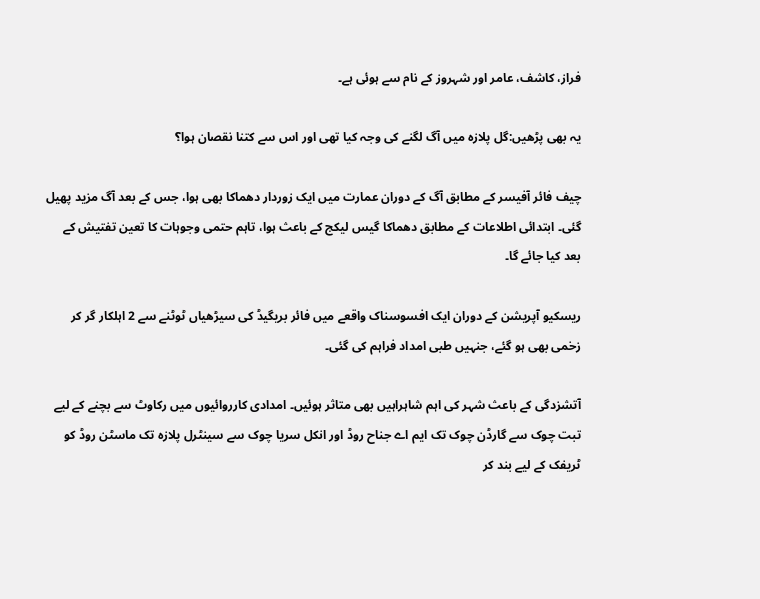فراز، کاشف، عامر اور شہروز کے نام سے ہوئی ہے۔

یہ بھی پڑھیں:گل پلازہ میں آگ لگنے کی وجہ کیا تھی اور اس سے کتنا نقصان ہوا؟

چیف فائر آفیسر کے مطابق آگ کے دوران عمارت میں ایک زوردار دھماکا بھی ہوا، جس کے بعد آگ مزید پھیل گئی۔ ابتدائی اطلاعات کے مطابق دھماکا گیس لیکج کے باعث ہوا، تاہم حتمی وجوہات کا تعین تفتیش کے بعد کیا جائے گا۔

ریسکیو آپریشن کے دوران ایک افسوسناک واقعے میں فائر بریگیڈ کی سیڑھیاں ٹوٹنے سے 2 اہلکار گر کر زخمی بھی ہو گئے، جنہیں طبی امداد فراہم کی گئی۔

آتشزدگی کے باعث شہر کی اہم شاہراہیں بھی متاثر ہوئیں۔ امدادی کارروائیوں میں رکاوٹ سے بچنے کے لیے تبت چوک سے گارڈن چوک تک ایم اے جناح روڈ اور انکل سریا چوک سے سینٹرل پلازہ تک ماسٹن روڈ کو ٹریفک کے لیے بند کر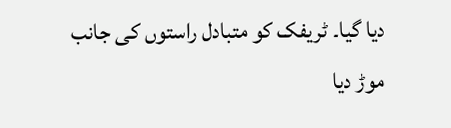دیا گیا۔ ٹریفک کو متبادل راستوں کی جانب موڑ دیا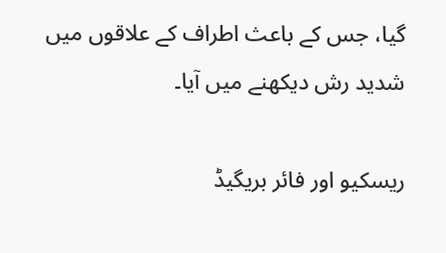گیا، جس کے باعث اطراف کے علاقوں میں شدید رش دیکھنے میں آیا۔

ریسکیو اور فائر بریگیڈ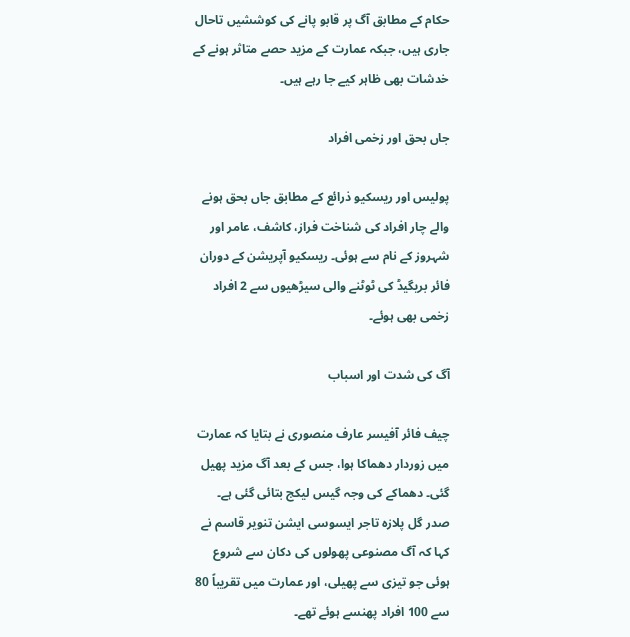حکام کے مطابق آگ پر قابو پانے کی کوششیں تاحال جاری ہیں، جبکہ عمارت کے مزید حصے متاثر ہونے کے خدشات بھی ظاہر کیے جا رہے ہیں۔

جاں بحق اور زخمی افراد

پولیس اور ریسکیو ذرائع کے مطابق جاں بحق ہونے والے چار افراد کی شناخت فراز، کاشف، عامر اور شہروز کے نام سے ہوئی۔ ریسکیو آپریشن کے دوران فائر بریگیڈ کی ٹوٹنے والی سیڑھیوں سے 2 افراد زخمی بھی ہوئے۔

آگ کی شدت اور اسباب

چیف فائر آفیسر عارف منصوری نے بتایا کہ عمارت میں زوردار دھماکا ہوا، جس کے بعد آگ مزید پھیل گئی۔ دھماکے کی وجہ گیس لیکج بتائی گئی ہے۔ صدر گل پلازہ تاجر ایسوسی ایشن تنویر قاسم نے کہا کہ آگ مصنوعی پھولوں کی دکان سے شروع ہوئی جو تیزی سے پھیلی، اور عمارت میں تقریباً 80 سے 100 افراد پھنسے ہوئے تھے۔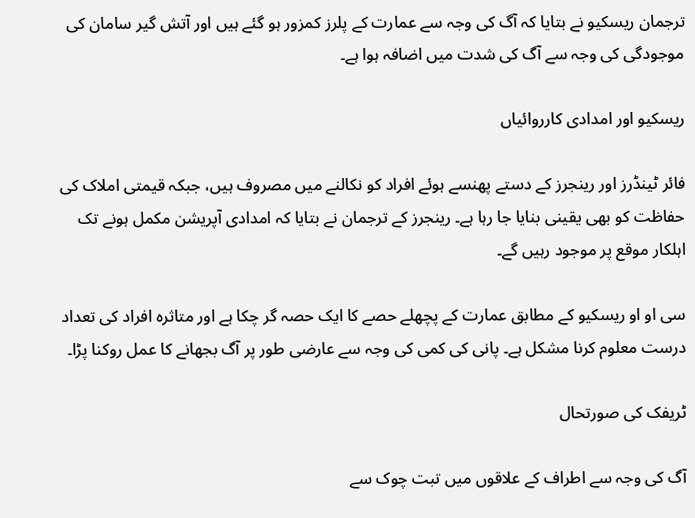ترجمان ریسکیو نے بتایا کہ آگ کی وجہ سے عمارت کے پلرز کمزور ہو گئے ہیں اور آتش گیر سامان کی موجودگی کی وجہ سے آگ کی شدت میں اضافہ ہوا ہے۔

ریسکیو اور امدادی کارروائیاں

فائر ٹینڈرز اور رینجرز کے دستے پھنسے ہوئے افراد کو نکالنے میں مصروف ہیں، جبکہ قیمتی املاک کی حفاظت کو بھی یقینی بنایا جا رہا ہے۔ رینجرز کے ترجمان نے بتایا کہ امدادی آپریشن مکمل ہونے تک اہلکار موقع پر موجود رہیں گے۔

سی او او ریسکیو کے مطابق عمارت کے پچھلے حصے کا ایک حصہ گر چکا ہے اور متاثرہ افراد کی تعداد درست معلوم کرنا مشکل ہے۔ پانی کی کمی کی وجہ سے عارضی طور پر آگ بجھانے کا عمل روکنا پڑا۔

ٹریفک کی صورتحال

آگ کی وجہ سے اطراف کے علاقوں میں تبت چوک سے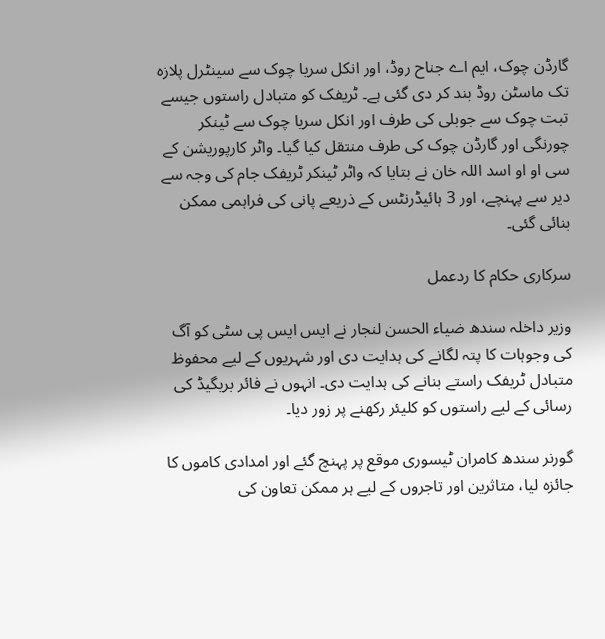گارڈن چوک، ایم اے جناح روڈ، اور انکل سریا چوک سے سینٹرل پلازہ تک ماسٹن روڈ بند کر دی گئی ہے۔ ٹریفک کو متبادل راستوں جیسے تبت چوک سے جوبلی کی طرف اور انکل سریا چوک سے ٹینکر چورنگی اور گارڈن چوک کی طرف منتقل کیا گیا۔ واٹر کارپوریشن کے سی او او اسد اللہ خان نے بتایا کہ واٹر ٹینکر ٹریفک جام کی وجہ سے دیر سے پہنچے، اور 3 ہائیڈرنٹس کے ذریعے پانی کی فراہمی ممکن بنائی گئی۔

سرکاری حکام کا ردعمل

وزیر داخلہ سندھ ضیاء الحسن لنجار نے ایس ایس پی سٹی کو آگ کی وجوہات کا پتہ لگانے کی ہدایت دی اور شہریوں کے لیے محفوظ متبادل ٹریفک راستے بنانے کی ہدایت دی۔ انہوں نے فائر بریگیڈ کی رسائی کے لیے راستوں کو کلیئر رکھنے پر زور دیا۔

گورنر سندھ کامران ٹیسوری موقع پر پہنچ گئے اور امدادی کاموں کا جائزہ لیا، متاثرین اور تاجروں کے لیے ہر ممکن تعاون کی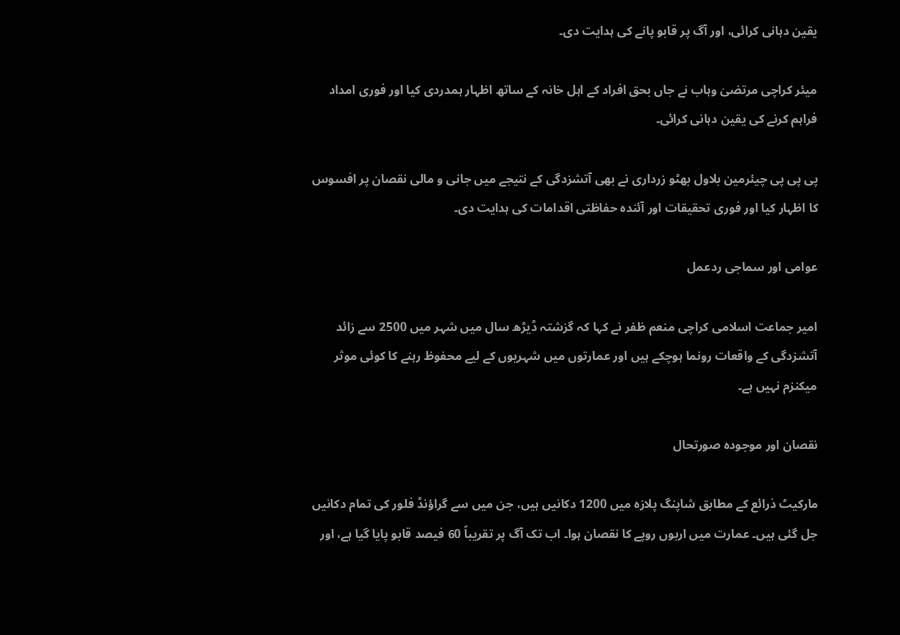یقین دہانی کرائی، اور آگ پر قابو پانے کی ہدایت دی۔

میئر کراچی مرتضیٰ وہاب نے جاں بحق افراد کے اہل خانہ کے ساتھ اظہار ہمدردی کیا اور فوری امداد فراہم کرنے کی یقین دہانی کرائی۔

پی پی پی چیئرمین بلاول بھٹو زرداری نے بھی آتشزدگی کے نتیجے میں جانی و مالی نقصان پر افسوس کا اظہار کیا اور فوری تحقیقات اور آئندہ حفاظتی اقدامات کی ہدایت دی۔

عوامی اور سماجی ردعمل

امیر جماعت اسلامی کراچی منعم ظفر نے کہا کہ گزشتہ ڈیڑھ سال میں شہر میں 2500 سے زائد آتشزدگی کے واقعات رونما ہوچکے ہیں اور عمارتوں میں شہریوں کے لیے محفوظ رہنے کا کوئی موثر میکنزم نہیں ہے۔

نقصان اور موجودہ صورتحال

مارکیٹ ذرائع کے مطابق شاپنگ پلازہ میں 1200 دکانیں ہیں، جن میں سے گراؤنڈ فلور کی تمام دکانیں جل گئی ہیں۔ عمارت میں اربوں روپے کا نقصان ہوا۔ اب تک آگ پر تقریباً 60 فیصد قابو پایا گیا ہے، اور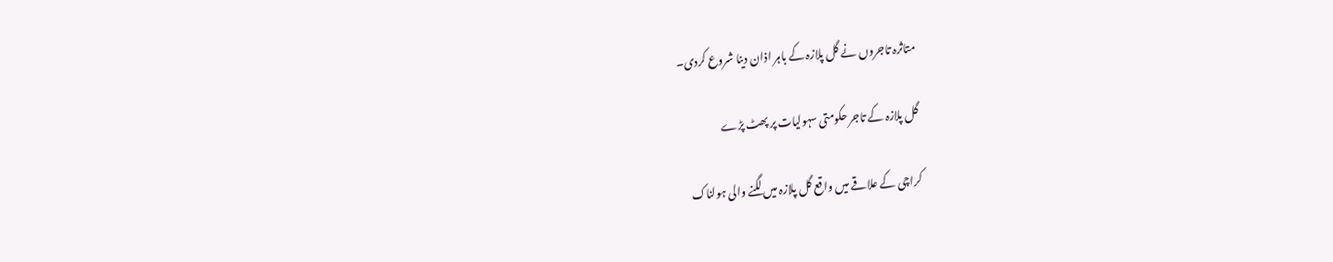متاثرہ تاجروں نے گل پلازہ کے باہر اذان دینا شروع کردی۔

گل پلازہ کے تاجر حکومتی سہولیات پر پھٹ پڑے

کراچی کے علاقے میں واقع گل پلازہ میں لگنے والی ہولناک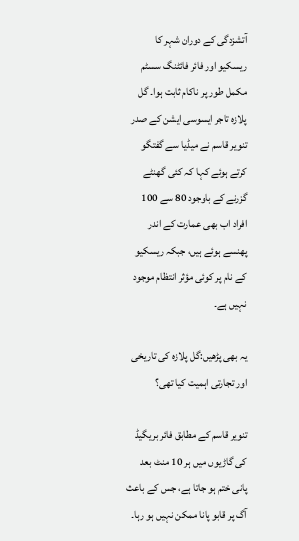آتشزدگی کے دوران شہر کا ریسکیو اور فائر فائٹنگ سسٹم مکمل طور پر ناکام ثابت ہوا۔ گل پلازہ تاجر ایسوسی ایشن کے صدر تنویر قاسم نے میڈیا سے گفتگو کرتے ہوئے کہا کہ کئی گھنٹے گزرنے کے باوجود 80 سے 100 افراد اب بھی عمارت کے اندر پھنسے ہوئے ہیں، جبکہ ریسکیو کے نام پر کوئی مؤثر انتظام موجود نہیں ہے۔

یہ بھی پڑھیں:گل پلازہ کی تاریخی اور تجارتی اہمیت کیا تھی؟

تنویر قاسم کے مطابق فائر بریگیڈ کی گاڑیوں میں ہر 10 منٹ بعد پانی ختم ہو جاتا ہے، جس کے باعث آگ پر قابو پانا ممکن نہیں ہو رہا۔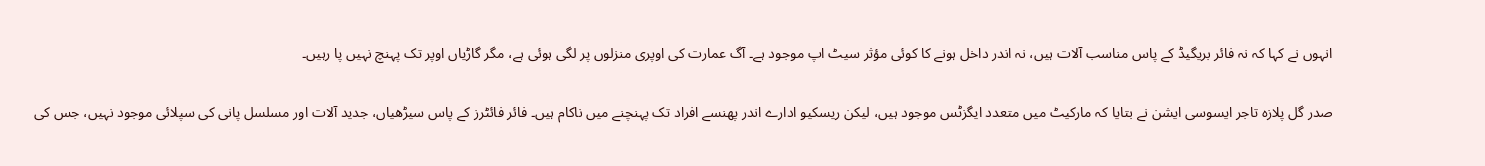انہوں نے کہا کہ نہ فائر بریگیڈ کے پاس مناسب آلات ہیں، نہ اندر داخل ہونے کا کوئی مؤثر سیٹ اپ موجود ہے۔ آگ عمارت کی اوپری منزلوں پر لگی ہوئی ہے، مگر گاڑیاں اوپر تک پہنچ نہیں پا رہیں۔

صدر گل پلازہ تاجر ایسوسی ایشن نے بتایا کہ مارکیٹ میں متعدد ایگزٹس موجود ہیں، لیکن ریسکیو ادارے اندر پھنسے افراد تک پہنچنے میں ناکام ہیں۔ فائر فائٹرز کے پاس سیڑھیاں، جدید آلات اور مسلسل پانی کی سپلائی موجود نہیں، جس کی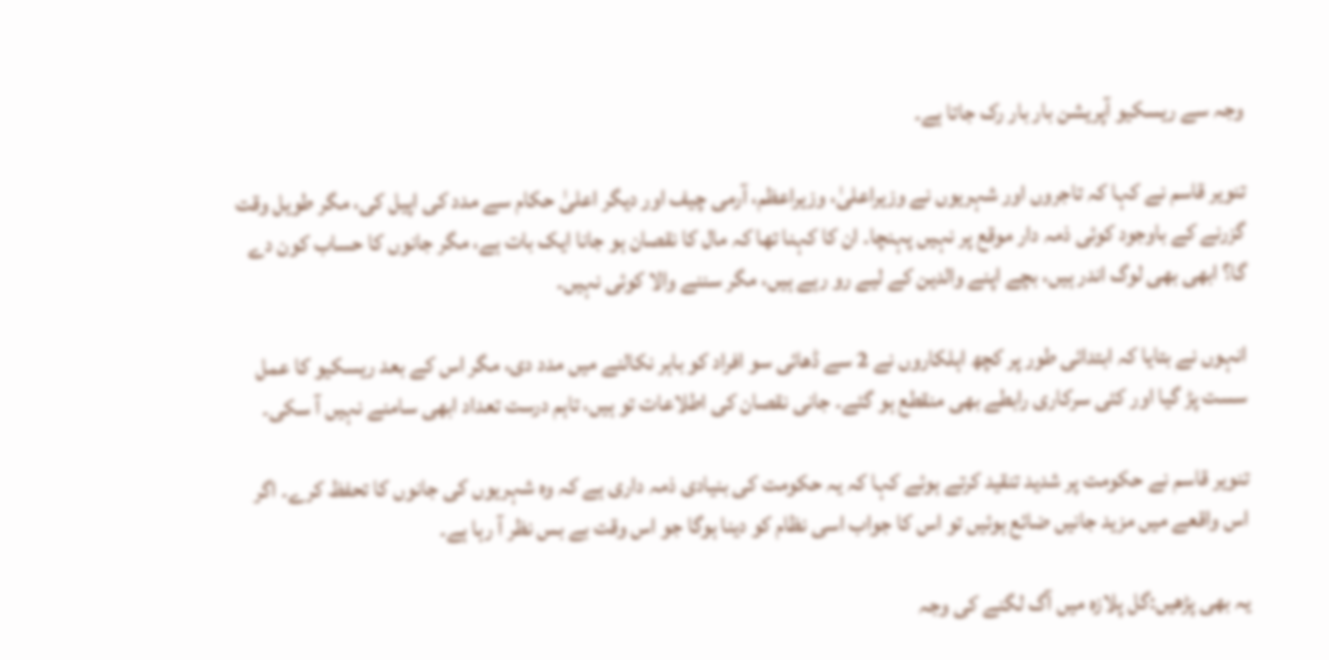وجہ سے ریسکیو آپریشن بار بار رک جاتا ہے۔

تنویر قاسم نے کہا کہ تاجروں اور شہریوں نے وزیراعلیٰ، وزیراعظم، آرمی چیف اور دیگر اعلیٰ حکام سے مدد کی اپیل کی، مگر طویل وقت گزرنے کے باوجود کوئی ذمہ دار موقع پر نہیں پہنچا۔ ان کا کہنا تھا کہ مال کا نقصان ہو جانا ایک بات ہے، مگر جانوں کا حساب کون دے گا؟ ابھی بھی لوگ اندر ہیں، بچے اپنے والدین کے لیے رو رہے ہیں، مگر سننے والا کوئی نہیں۔

انہوں نے بتایا کہ ابتدائی طور پر کچھ اہلکاروں نے 2 سے ڈھائی سو افراد کو باہر نکالنے میں مدد دی، مگر اس کے بعد ریسکیو کا عمل سست پڑ گیا اور کئی سرکاری رابطے بھی منقطع ہو گئے۔ جانی نقصان کی اطلاعات تو ہیں، تاہم درست تعداد ابھی سامنے نہیں آ سکی۔

تنویر قاسم نے حکومت پر شدید تنقید کرتے ہوئے کہا کہ یہ حکومت کی بنیادی ذمہ داری ہے کہ وہ شہریوں کی جانوں کا تحفظ کرے۔ اگر اس واقعے میں مزید جانیں ضائع ہوئیں تو اس کا جواب اسی نظام کو دینا ہوگا جو اس وقت بے بس نظر آ رہا ہے۔

یہ بھی پڑھیں:گل پلازہ میں آگ لگنے کی وجہ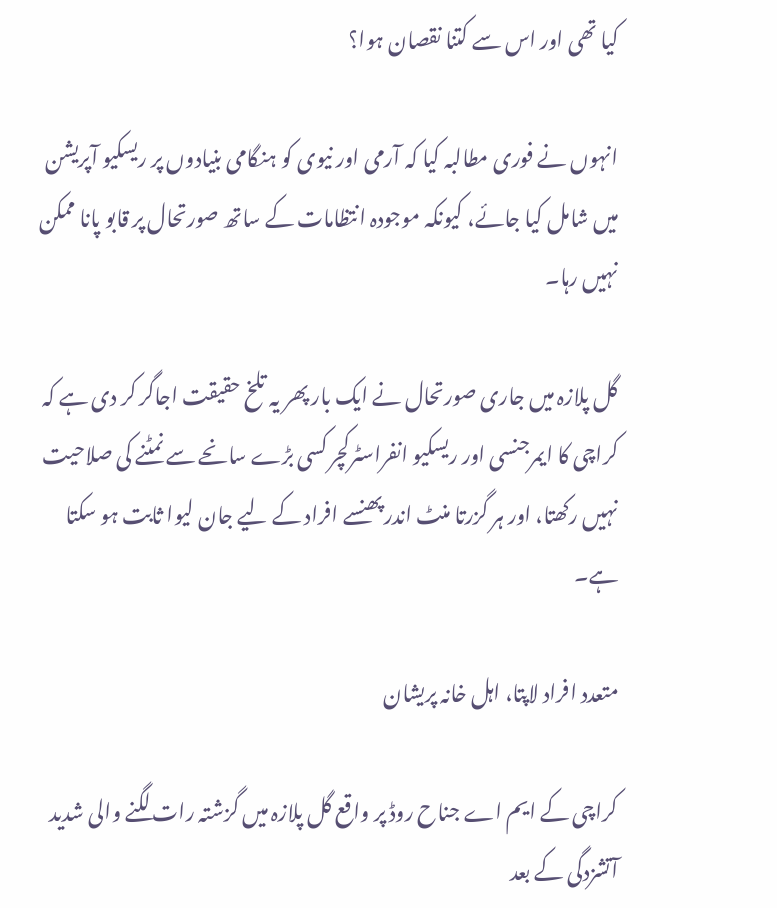کیا تھی اور اس سے کتنا نقصان ہوا؟

انہوں نے فوری مطالبہ کیا کہ آرمی اور نیوی کو ہنگامی بنیادوں پر ریسکیو آپریشن میں شامل کیا جائے، کیونکہ موجودہ انتظامات کے ساتھ صورتحال پر قابو پانا ممکن نہیں رہا۔

گل پلازہ میں جاری صورتحال نے ایک بار پھر یہ تلخ حقیقت اجاگر کر دی ہے کہ کراچی کا ایمرجنسی اور ریسکیو انفراسٹرکچر کسی بڑے سانحے سے نمٹنے کی صلاحیت نہیں رکھتا، اور ہر گزرتا منٹ اندر پھنسے افراد کے لیے جان لیوا ثابت ہو سکتا ہے۔

متعدد افراد لاپتا، اہل خانہ پریشان

کراچی کے ایم اے جناح روڈ پر واقع گل پلازہ میں گزشتہ رات لگنے والی شدید آتشزدگی کے بعد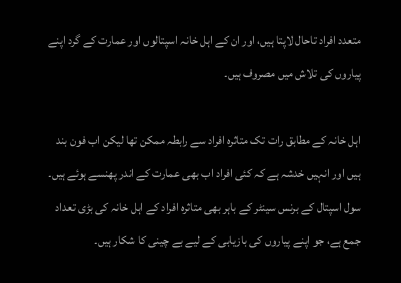متعدد افراد تاحال لاپتا ہیں، اور ان کے اہل خانہ اسپتالوں اور عمارت کے گرد اپنے پیاروں کی تلاش میں مصروف ہیں۔

اہل خانہ کے مطابق رات تک متاثرہ افراد سے رابطہ ممکن تھا لیکن اب فون بند ہیں اور انہیں خدشہ ہے کہ کئی افراد اب بھی عمارت کے اندر پھنسے ہوئے ہیں۔ سول اسپتال کے برنس سینٹر کے باہر بھی متاثرہ افراد کے اہل خانہ کی بڑی تعداد جمع ہے، جو اپنے پیاروں کی بازیابی کے لیے بے چینی کا شکار ہیں۔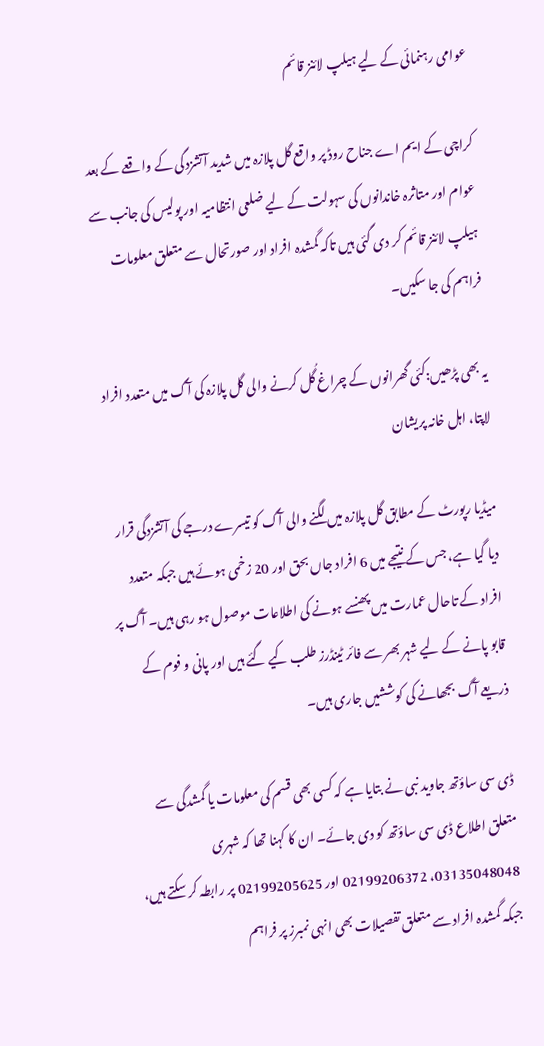عوامی رہنمائی کے لیے ہیلپ لائنز قائم

کراچی کے ایم اے جناح روڈ پر واقع گل پلازہ میں شدید آتشزدگی کے واقعے کے بعد عوام اور متاثرہ خاندانوں کی سہولت کے لیے ضلعی انتظامیہ اور پولیس کی جانب سے ہیلپ لائنز قائم کر دی گئی ہیں تاکہ گمشدہ افراد اور صورتحال سے متعلق معلومات فراہم کی جا سکیں۔

یہ بھی پڑھیں:کئی گھرانوں کے چراغ گُل کرنے والی گل پلازہ کی آگ میں متعدد افراد لاپتا، اہل خانہ پریشان

میڈیا رپورٹ کے مطابق گل پلازہ میں لگنے والی آگ کو تیسرے درجے کی آتشزدگی قرار دیا گیا ہے، جس کے نتیجے میں 6 افراد جاں بحق اور 20 زخمی ہوئے ہیں جبکہ متعدد افراد کے تاحال عمارت میں پھنسے ہونے کی اطلاعات موصول ہو رہی ہیں۔ آگ پر قابو پانے کے لیے شہر بھر سے فائر ٹینڈرز طلب کیے گئے ہیں اور پانی و فوم کے ذریعے آگ بجھانے کی کوششیں جاری ہیں۔

ڈی سی ساؤتھ جاوید نبی نے بتایا ہے کہ کسی بھی قسم کی معلومات یا گمشدگی سے متعلق اطلاع ڈی سی ساؤتھ کو دی جائے۔ ان کا کہنا تھا کہ شہری 03135048048، 02199206372 اور 02199205625 پر رابطہ کر سکتے ہیں، جبکہ گمشدہ افراد سے متعلق تفصیلات بھی انہی نمبرز پر فراہم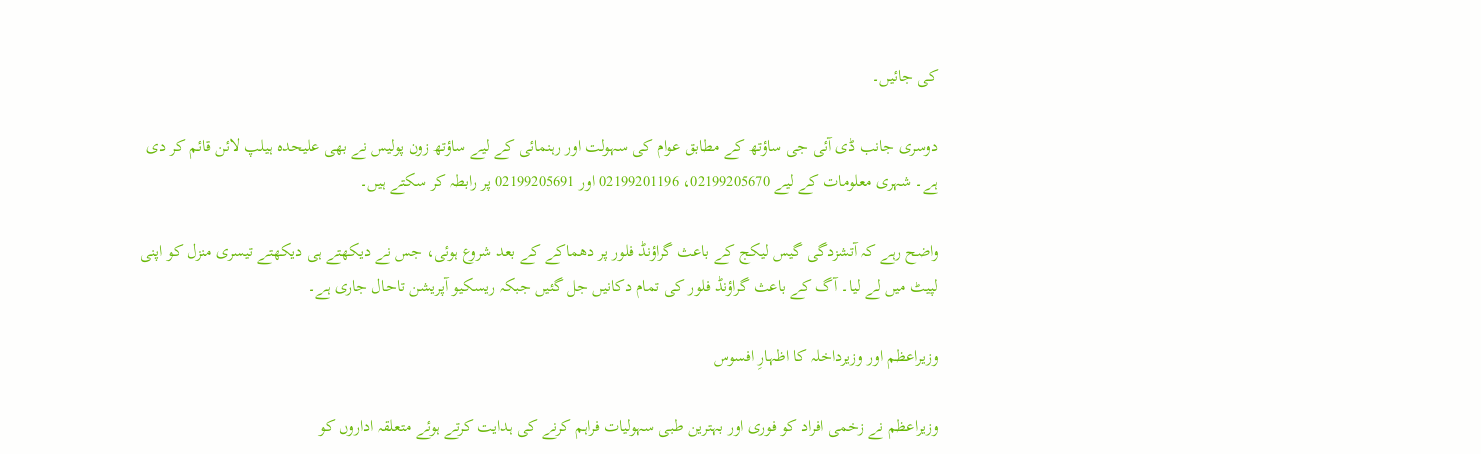کی جائیں۔

دوسری جانب ڈی آئی جی ساؤتھ کے مطابق عوام کی سہولت اور رہنمائی کے لیے ساؤتھ زون پولیس نے بھی علیحدہ ہیلپ لائن قائم کر دی ہے۔ شہری معلومات کے لیے 02199205670، 02199201196 اور 02199205691 پر رابطہ کر سکتے ہیں۔

واضح رہے کہ آتشزدگی گیس لیکج کے باعث گراؤنڈ فلور پر دھماکے کے بعد شروع ہوئی، جس نے دیکھتے ہی دیکھتے تیسری منزل کو اپنی لپیٹ میں لے لیا۔ آگ کے باعث گراؤنڈ فلور کی تمام دکانیں جل گئیں جبکہ ریسکیو آپریشن تاحال جاری ہے۔

وزیراعظم اور وزیرداخلہ کا اظہارِ افسوس

وزیراعظم نے زخمی افراد کو فوری اور بہترین طبی سہولیات فراہم کرنے کی ہدایت کرتے ہوئے متعلقہ اداروں کو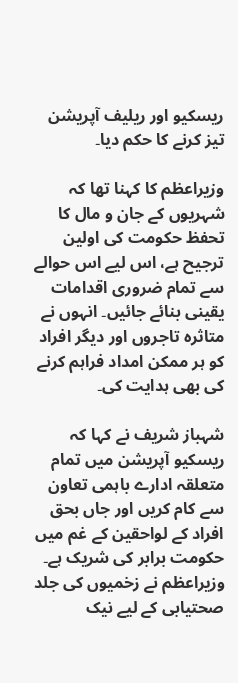ریسکیو اور ریلیف آپریشن تیز کرنے کا حکم دیا۔

وزیراعظم کا کہنا تھا کہ شہریوں کے جان و مال کا تحفظ حکومت کی اولین ترجیح ہے، اس لیے اس حوالے سے تمام ضروری اقدامات یقینی بنائے جائیں۔ انہوں نے متاثرہ تاجروں اور دیگر افراد کو ہر ممکن امداد فراہم کرنے کی بھی ہدایت کی۔

شہباز شریف نے کہا کہ ریسکیو آپریشن میں تمام متعلقہ ادارے باہمی تعاون سے کام کریں اور جاں بحق افراد کے لواحقین کے غم میں حکومت برابر کی شریک ہے۔ وزیراعظم نے زخمیوں کی جلد صحتیابی کے لیے نیک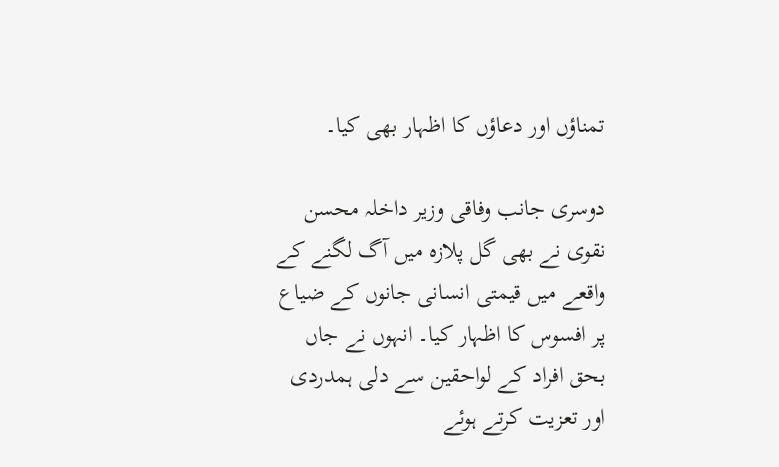تمناؤں اور دعاؤں کا اظہار بھی کیا۔

دوسری جانب وفاقی وزیر داخلہ محسن نقوی نے بھی گل پلازہ میں آگ لگنے کے واقعے میں قیمتی انسانی جانوں کے ضیاع پر افسوس کا اظہار کیا۔ انہوں نے جاں بحق افراد کے لواحقین سے دلی ہمدردی اور تعزیت کرتے ہوئے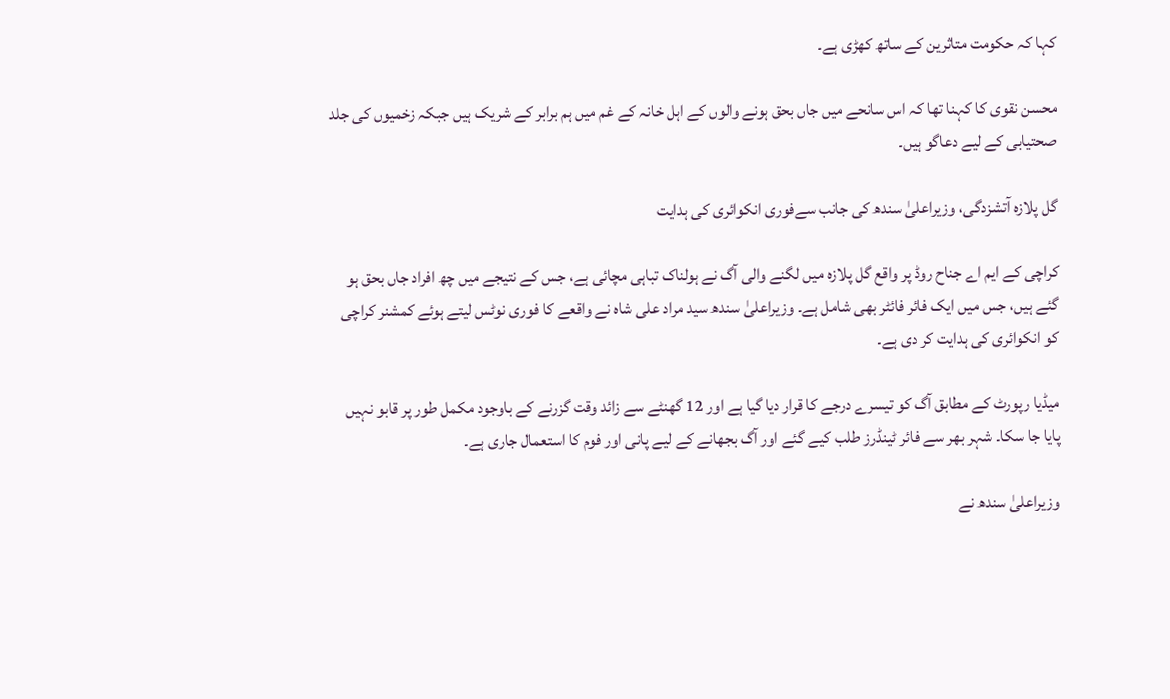کہا کہ حکومت متاثرین کے ساتھ کھڑی ہے۔

محسن نقوی کا کہنا تھا کہ اس سانحے میں جاں بحق ہونے والوں کے اہل خانہ کے غم میں ہم برابر کے شریک ہیں جبکہ زخمیوں کی جلد صحتیابی کے لیے دعاگو ہیں۔

گل پلازہ آتشزدگی، وزیراعلیٰ سندھ کی جانب سےفوری انکوائری کی ہدایت

کراچی کے ایم اے جناح روڈ پر واقع گل پلازہ میں لگنے والی آگ نے ہولناک تباہی مچائی ہے، جس کے نتیجے میں چھ افراد جاں بحق ہو گئے ہیں، جس میں ایک فائر فائٹر بھی شامل ہے۔ وزیراعلیٰ سندھ سید مراد علی شاہ نے واقعے کا فوری نوٹس لیتے ہوئے کمشنر کراچی کو انکوائری کی ہدایت کر دی ہے۔

میڈیا رپورٹ کے مطابق آگ کو تیسرے درجے کا قرار دیا گیا ہے اور 12 گھنٹے سے زائد وقت گزرنے کے باوجود مکمل طور پر قابو نہیں پایا جا سکا۔ شہر بھر سے فائر ٹینڈرز طلب کیے گئے اور آگ بجھانے کے لیے پانی اور فوم کا استعمال جاری ہے۔

وزیراعلیٰ سندھ نے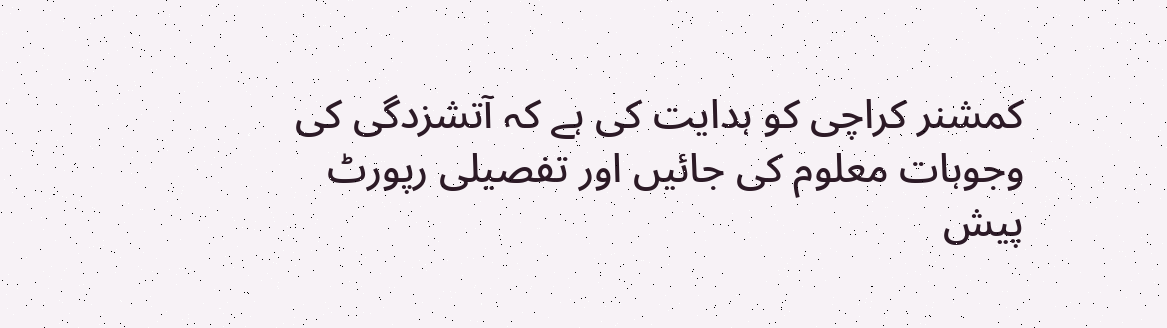کمشنر کراچی کو ہدایت کی ہے کہ آتشزدگی کی وجوہات معلوم کی جائیں اور تفصیلی رپورٹ پیش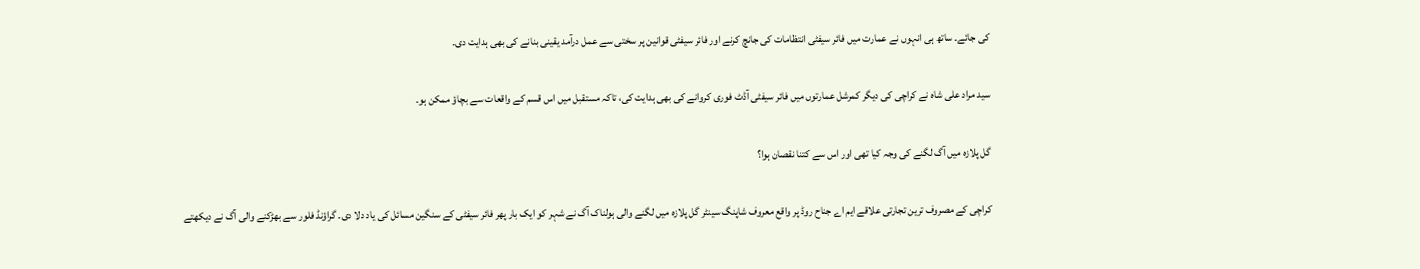کی جائے۔ ساتھ ہی انہوں نے عمارت میں فائر سیفٹی انتظامات کی جانچ کرنے اور فائر سیفٹی قوانین پر سختی سے عمل درآمد یقینی بنانے کی بھی ہدایت دی۔

سید مراد علی شاہ نے کراچی کی دیگر کمرشل عمارتوں میں فائر سیفٹی آڈٹ فوری کروانے کی بھی ہدایت کی، تاکہ مستقبل میں اس قسم کے واقعات سے بچاؤ ممکن ہو۔

گل پلازہ میں آگ لگنے کی وجہ کیا تھی اور اس سے کتنا نقصان ہوا؟

کراچی کے مصروف ترین تجارتی علاقے ایم اے جناح روڈ پر واقع معروف شاپنگ سینٹر گل پلازہ میں لگنے والی ہولناک آگ نے شہر کو ایک بار پھر فائر سیفٹی کے سنگین مسائل کی یاد دلا دی۔ گراؤنڈ فلور سے بھڑکنے والی آگ نے دیکھتے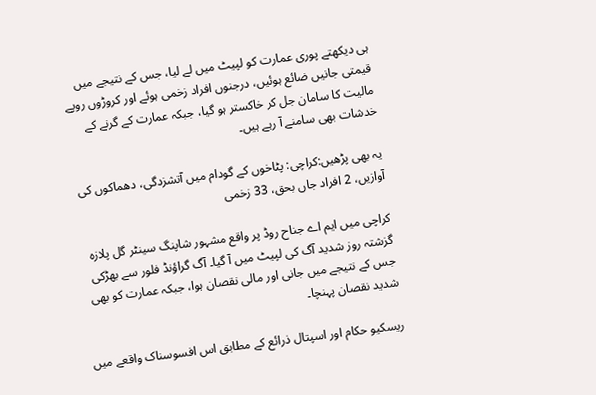ہی دیکھتے پوری عمارت کو لپیٹ میں لے لیا، جس کے نتیجے میں قیمتی جانیں ضائع ہوئیں، درجنوں افراد زخمی ہوئے اور کروڑوں روپے مالیت کا سامان جل کر خاکستر ہو گیا، جبکہ عمارت کے گرنے کے خدشات بھی سامنے آ رہے ہیں۔

یہ بھی پڑھیں:کراچی: پٹاخوں کے گودام میں آتشزدگی، دھماکوں کی آوازیں، 2 افراد جاں بحق، 33 زخمی

کراچی میں ایم اے جناح روڈ پر واقع مشہور شاپنگ سینٹر گل پلازہ گزشتہ روز شدید آگ کی لپیٹ میں آ گیا۔ آگ گراؤنڈ فلور سے بھڑکی جس کے نتیجے میں جانی اور مالی نقصان ہوا، جبکہ عمارت کو بھی شدید نقصان پہنچا۔

ریسکیو حکام اور اسپتال ذرائع کے مطابق اس افسوسناک واقعے میں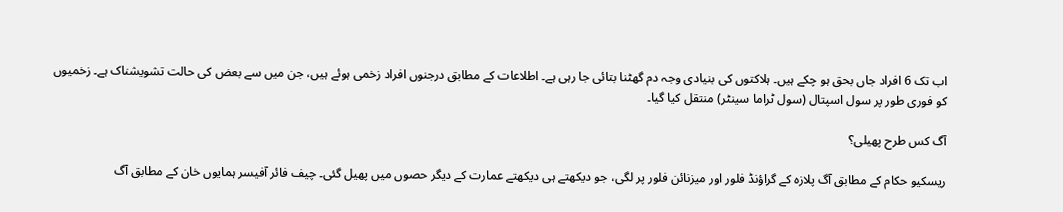اب تک 6 افراد جاں بحق ہو چکے ہیں۔ ہلاکتوں کی بنیادی وجہ دم گھٹنا بتائی جا رہی ہے۔ اطلاعات کے مطابق درجنوں افراد زخمی ہوئے ہیں، جن میں سے بعض کی حالت تشویشناک ہے۔ زخمیوں کو فوری طور پر سول اسپتال (سول ٹراما سینٹر) منتقل کیا گیا۔

آگ کس طرح پھیلی؟

ریسکیو حکام کے مطابق آگ پلازہ کے گراؤنڈ فلور اور میزنائن فلور پر لگی، جو دیکھتے ہی دیکھتے عمارت کے دیگر حصوں میں پھیل گئی۔ چیف فائر آفیسر ہمایوں خان کے مطابق آگ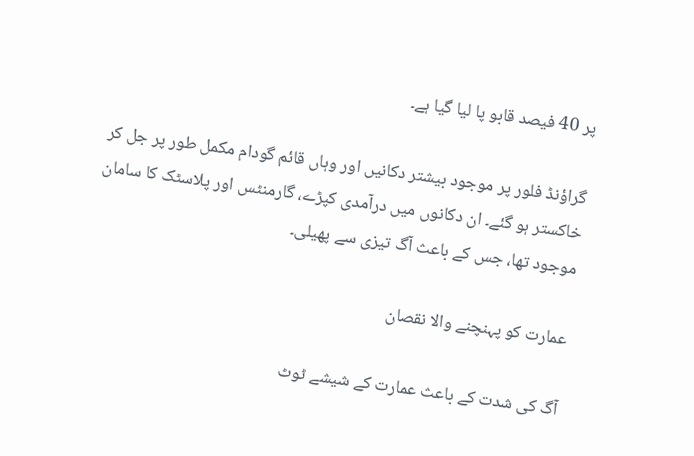پر 40 فیصد قابو پا لیا گیا ہے۔

گراؤنڈ فلور پر موجود بیشتر دکانیں اور وہاں قائم گودام مکمل طور پر جل کر خاکستر ہو گئے۔ ان دکانوں میں درآمدی کپڑے، گارمنٹس اور پلاسٹک کا سامان موجود تھا، جس کے باعث آگ تیزی سے پھیلی۔

عمارت کو پہنچنے والا نقصان

آگ کی شدت کے باعث عمارت کے شیشے ٹوٹ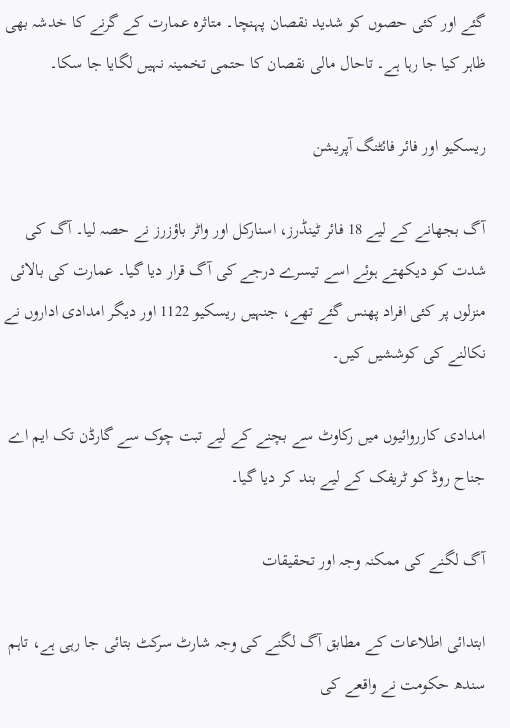گئے اور کئی حصوں کو شدید نقصان پہنچا۔ متاثرہ عمارت کے گرنے کا خدشہ بھی ظاہر کیا جا رہا ہے۔ تاحال مالی نقصان کا حتمی تخمینہ نہیں لگایا جا سکا۔

ریسکیو اور فائر فائٹنگ آپریشن

آگ بجھانے کے لیے 18 فائر ٹینڈرز، اسنارکل اور واٹر باؤزرز نے حصہ لیا۔ آگ کی شدت کو دیکھتے ہوئے اسے تیسرے درجے کی آگ قرار دیا گیا۔ عمارت کی بالائی منزلوں پر کئی افراد پھنس گئے تھے، جنہیں ریسکیو 1122 اور دیگر امدادی اداروں نے نکالنے کی کوششیں کیں۔

امدادی کارروائیوں میں رکاوٹ سے بچنے کے لیے تبت چوک سے گارڈن تک ایم اے جناح روڈ کو ٹریفک کے لیے بند کر دیا گیا۔

آگ لگنے کی ممکنہ وجہ اور تحقیقات

ابتدائی اطلاعات کے مطابق آگ لگنے کی وجہ شارٹ سرکٹ بتائی جا رہی ہے، تاہم سندھ حکومت نے واقعے کی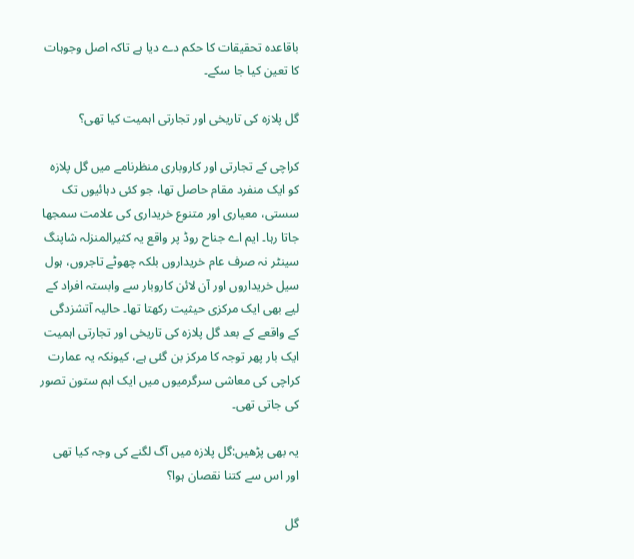باقاعدہ تحقیقات کا حکم دے دیا ہے تاکہ اصل وجوہات کا تعین کیا جا سکے۔

گل پلازہ کی تاریخی اور تجارتی اہمیت کیا تھی؟

کراچی کے تجارتی اور کاروباری منظرنامے میں گل پلازہ کو ایک منفرد مقام حاصل تھا، جو کئی دہائیوں تک سستی، معیاری اور متنوع خریداری کی علامت سمجھا جاتا رہا۔ ایم اے جناح روڈ پر واقع یہ کثیرالمنزلہ شاپنگ سینٹر نہ صرف عام خریداروں بلکہ چھوٹے تاجروں، ہول سیل خریداروں اور آن لائن کاروبار سے وابستہ افراد کے لیے بھی ایک مرکزی حیثیت رکھتا تھا۔ حالیہ آتشزدگی کے واقعے کے بعد گل پلازہ کی تاریخی اور تجارتی اہمیت ایک بار پھر توجہ کا مرکز بن گئی ہے، کیونکہ یہ عمارت کراچی کی معاشی سرگرمیوں میں ایک اہم ستون تصور کی جاتی تھی۔

یہ بھی پڑھیں:گل پلازہ میں آگ لگنے کی وجہ کیا تھی اور اس سے کتنا نقصان ہوا؟

گل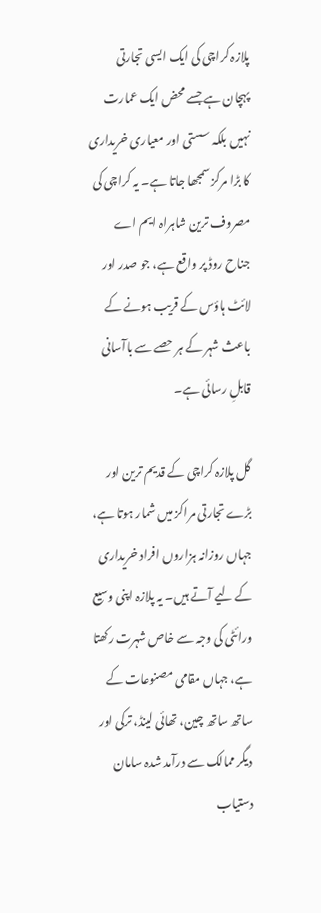پلازہ کراچی کی ایک ایسی تجارتی پہچان ہے جسے محض ایک عمارت نہیں بلکہ سستی اور معیاری خریداری کا بڑا مرکز سمجھا جاتا ہے۔ یہ کراچی کی مصروف ترین شاہراہ ایم اے جناح روڈ پر واقع ہے، جو صدر اور لائٹ ہاؤس کے قریب ہونے کے باعث شہر کے ہر حصے سے باآسانی قابلِ رسائی ہے۔

گل پلازہ کراچی کے قدیم ترین اور بڑے تجارتی مراکز میں شمار ہوتا ہے، جہاں روزانہ ہزاروں افراد خریداری کے لیے آتے ہیں۔ یہ پلازہ اپنی وسیع ورائٹی کی وجہ سے خاص شہرت رکھتا ہے، جہاں مقامی مصنوعات کے ساتھ ساتھ چین، تھائی لینڈ، ترکی اور دیگر ممالک سے درآمد شدہ سامان دستیاب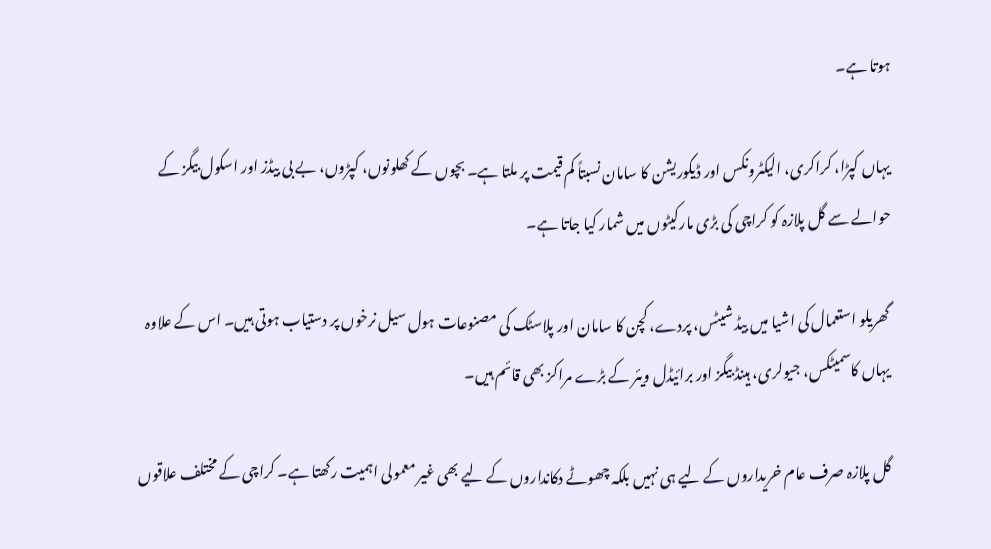ہوتا ہے۔

یہاں کپڑا، کراکری، الیکٹرونکس اور ڈیکوریشن کا سامان نسبتاً کم قیمت پر ملتا ہے۔ بچوں کے کھلونوں، کپڑوں، بے بی بیڈز اور اسکول بیگز کے حوالے سے گل پلازہ کو کراچی کی بڑی مارکیٹوں میں شمار کیا جاتا ہے۔

گھریلو استعمال کی اشیا میں بیڈ شیٹس، پردے، کچن کا سامان اور پلاسٹک کی مصنوعات ہول سیل نرخوں پر دستیاب ہوتی ہیں۔ اس کے علاوہ یہاں کاسمیٹکس، جیولری، ہینڈ بیگز اور برائیڈل ویئر کے بڑے مراکز بھی قائم ہیں۔

گل پلازہ صرف عام خریداروں کے لیے ہی نہیں بلکہ چھوٹے دکانداروں کے لیے بھی غیر معمولی اہمیت رکھتا ہے۔ کراچی کے مختلف علاقوں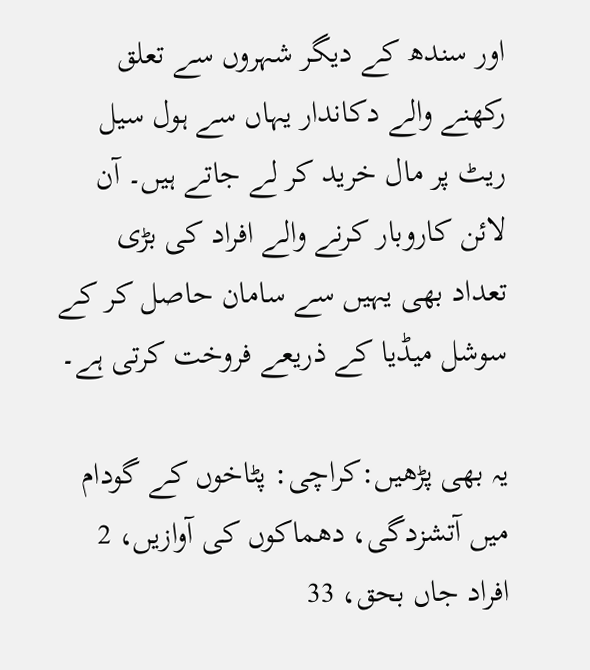اور سندھ کے دیگر شہروں سے تعلق رکھنے والے دکاندار یہاں سے ہول سیل ریٹ پر مال خرید کر لے جاتے ہیں۔ آن لائن کاروبار کرنے والے افراد کی بڑی تعداد بھی یہیں سے سامان حاصل کر کے سوشل میڈیا کے ذریعے فروخت کرتی ہے۔

یہ بھی پڑھیں:کراچی: پٹاخوں کے گودام میں آتشزدگی، دھماکوں کی آوازیں، 2 افراد جاں بحق، 33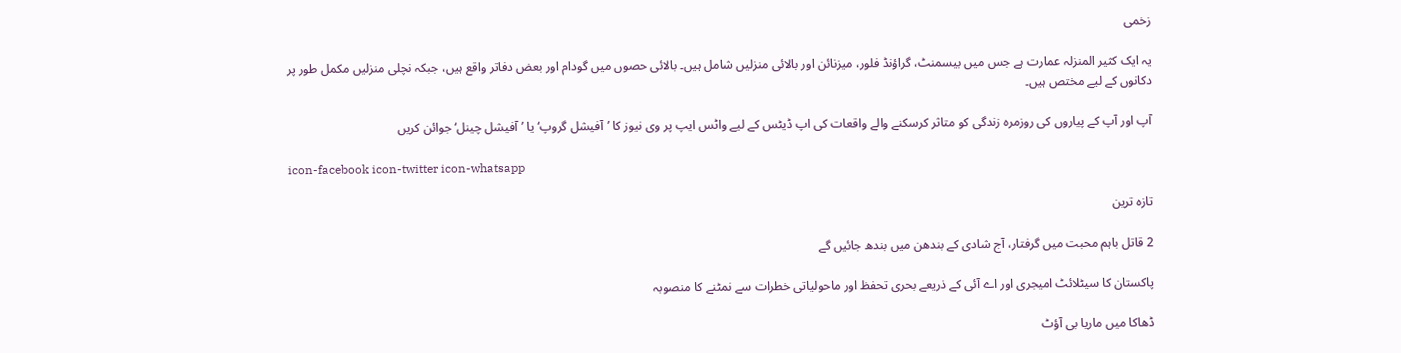زخمی

یہ ایک کثیر المنزلہ عمارت ہے جس میں بیسمنٹ، گراؤنڈ فلور، میزنائن اور بالائی منزلیں شامل ہیں۔ بالائی حصوں میں گودام اور بعض دفاتر واقع ہیں، جبکہ نچلی منزلیں مکمل طور پر دکانوں کے لیے مختص ہیں۔

آپ اور آپ کے پیاروں کی روزمرہ زندگی کو متاثر کرسکنے والے واقعات کی اپ ڈیٹس کے لیے واٹس ایپ پر وی نیوز کا ’آفیشل گروپ‘ یا ’آفیشل چینل‘ جوائن کریں

icon-facebook icon-twitter icon-whatsapp

تازہ ترین

2 قاتل باہم محبت میں گرفتار، آج شادی کے بندھن میں بندھ جائیں گے

پاکستان کا سیٹلائٹ امیجری اور اے آئی کے ذریعے بحری تحفظ اور ماحولیاتی خطرات سے نمٹنے کا منصوبہ

ڈھاکا میں ماریا بی آؤٹ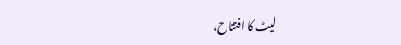لیٹ کا افتتاح،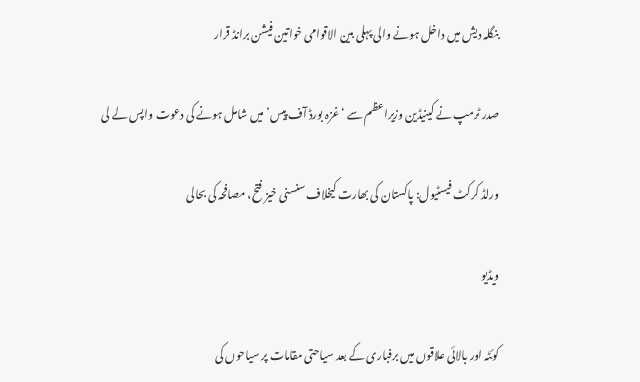بنگلہ دیش میں داخل ہونے والی پہلی بین الاقوامی خواتین فیشن برانڈ قرار

صدر ٹرمپ نے کینیڈین وزیراعظم سے ‘غزہ بورڈ آف پیس’ میں شامل ہونے کی دعوت واپس لے لی

ورلڈ کرکٹ فیسٹیول: پاکستان کی بھارت کیخلاف سنسنی خیز فتح، مصافحہ کی بحالی

ویڈیو

کوئٹہ اور بالائی علاقوں میں برفباری کے بعد سیاحتی مقامات پر سیاحوں کی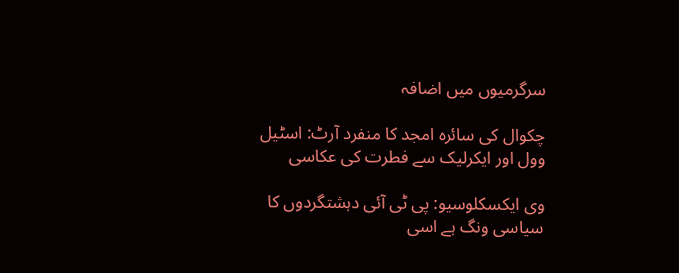سرگرمیوں میں اضافہ

چکوال کی سائرہ امجد کا منفرد آرٹ: اسٹیل وول اور ایکرلیک سے فطرت کی عکاسی

وی ایکسکلوسیو: پی ٹی آئی دہشتگردوں کا سیاسی ونگ ہے اسی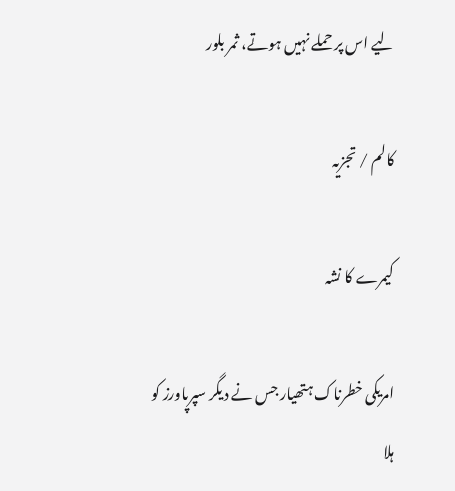لیے اس پر حملے نہیں ہوتے، ثمر بلور

کالم / تجزیہ

کیمرے کا نشہ

امریکی خطرناک ہتھیار جس نے دیگر سپرپاورز کو ہلا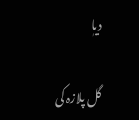دیاٖ

گل پلازہ کی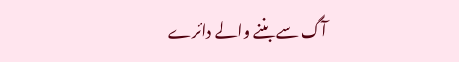آگ سے بننے والے دائرے